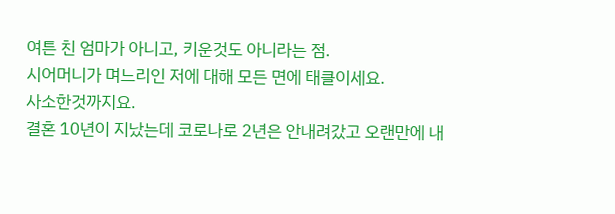여튼 친 엄마가 아니고, 키운것도 아니라는 점.
시어머니가 며느리인 저에 대해 모든 면에 태클이세요.
사소한것까지요.
결혼 10년이 지났는데 코로나로 2년은 안내려갔고 오랜만에 내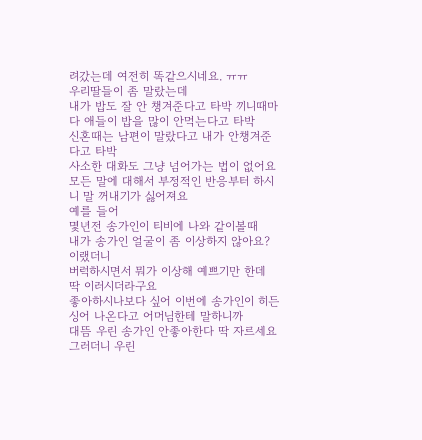려갔는데 여전히 똑같으시네요. ㅠㅠ
우리딸들이 좀 말랐는데
내가 밥도 잘 안 챙겨준다고 타박 끼니때마다 애들이 밥을 많이 안먹는다고 타박
신혼때는 남편이 말랐다고 내가 안챙겨준다고 타박
사소한 대화도 그냥 넘어가는 법이 없어요
모든 말에 대해서 부정적인 반응부터 하시니 말 꺼내기가 싫어져요
예를 들어
몇년전 송가인이 티비에 나와 같이볼때
내가 송가인 얼굴이 좀 이상하지 않아요? 이랬더니
버럭하시면서 뭐가 이상해 예쁘기만 한데 딱 이러시더라구요
좋아하시나보다 싶어 이번에 송가인이 히든싱어 나온다고 어머님한테 말하니까
대뜸 우린 송가인 안좋아한다 딱 자르세요
그러더니 우린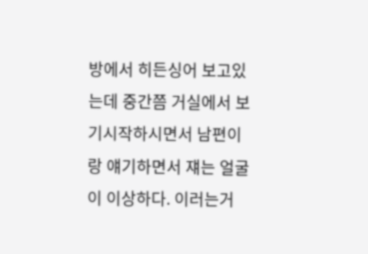방에서 히든싱어 보고있는데 중간쯤 거실에서 보기시작하시면서 남편이랑 얘기하면서 쟤는 얼굴이 이상하다. 이러는거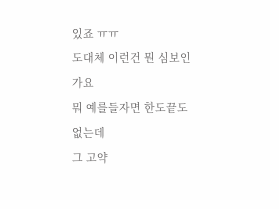있죠 ㅠㅠ
도대체 이런건 뭔 심보인가요
뭐 예를들자면 한도끝도 없는데
그 고약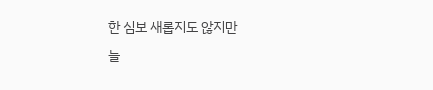한 심보 새롭지도 않지만
늘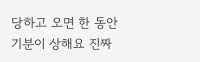당하고 오면 한 동안 기분이 상해요 진짜